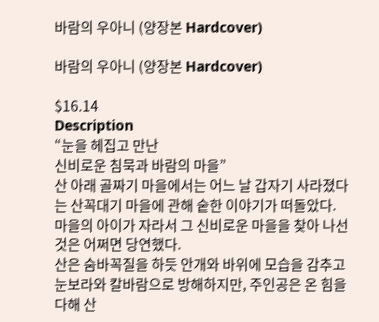바람의 우아니 (양장본 Hardcover)

바람의 우아니 (양장본 Hardcover)

$16.14
Description
“눈을 헤집고 만난
신비로운 침묵과 바람의 마을”
산 아래 골짜기 마을에서는 어느 날 갑자기 사라졌다는 산꼭대기 마을에 관해 숱한 이야기가 떠돌았다. 마을의 아이가 자라서 그 신비로운 마을을 찾아 나선 것은 어쩌면 당연했다.
산은 숨바꼭질을 하듯 안개와 바위에 모습을 감추고 눈보라와 칼바람으로 방해하지만, 주인공은 온 힘을 다해 산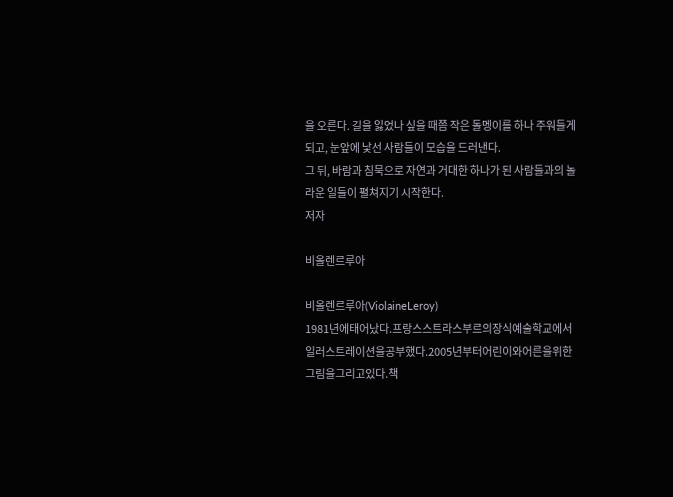을 오른다. 길을 잃었나 싶을 때쯤 작은 돌멩이를 하나 주워들게 되고, 눈앞에 낯선 사람들이 모습을 드러낸다.
그 뒤, 바람과 침묵으로 자연과 거대한 하나가 된 사람들과의 놀라운 일들이 펼쳐지기 시작한다.
저자

비올렌르루아

비올렌르루아(ViolaineLeroy)
1981년에태어났다.프랑스스트라스부르의장식예술학교에서일러스트레이션을공부했다.2005년부터어린이와어른을위한그림을그리고있다.책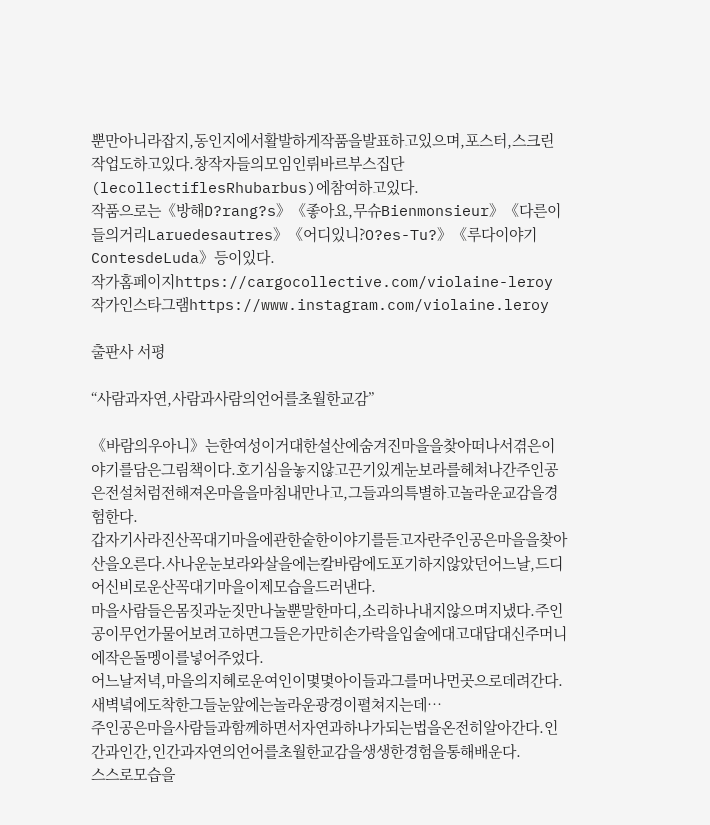뿐만아니라잡지,동인지에서활발하게작품을발표하고있으며,포스터,스크린작업도하고있다.창작자들의모임인뤼바르부스집단(lecollectiflesRhubarbus)에참여하고있다.
작품으로는《방해D?rang?s》《좋아요,무슈Bienmonsieur》《다른이들의거리Laruedesautres》《어디있니?O?es-Tu?》《루다이야기ContesdeLuda》등이있다.
작가홈페이지https://cargocollective.com/violaine-leroy
작가인스타그램https://www.instagram.com/violaine.leroy

출판사 서평

“사람과자연,사람과사람의언어를초월한교감”

《바람의우아니》는한여성이거대한설산에숨겨진마을을찾아떠나서겪은이야기를담은그림책이다.호기심을놓지않고끈기있게눈보라를헤쳐나간주인공은전설처럼전해져온마을을마침내만나고,그들과의특별하고놀라운교감을경험한다.
갑자기사라진산꼭대기마을에관한숱한이야기를듣고자란주인공은마을을찾아산을오른다.사나운눈보라와살을에는칼바람에도포기하지않았던어느날,드디어신비로운산꼭대기마을이제모습을드러낸다.
마을사람들은몸짓과눈짓만나눌뿐말한마디,소리하나내지않으며지냈다.주인공이무언가물어보려고하면그들은가만히손가락을입술에대고대답대신주머니에작은돌멩이를넣어주었다.
어느날저녁,마을의지혜로운여인이몇몇아이들과그를머나먼곳으로데려간다.새벽녘에도착한그들눈앞에는놀라운광경이펼쳐지는데…
주인공은마을사람들과함께하면서자연과하나가되는법을온전히알아간다.인간과인간,인간과자연의언어를초월한교감을생생한경험을통해배운다.
스스로모습을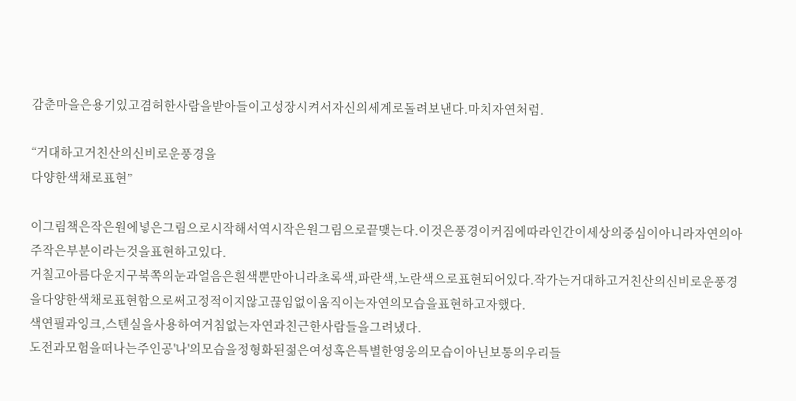감춘마을은용기있고겸허한사람을받아들이고성장시켜서자신의세계로돌려보낸다.마치자연처럼.

“거대하고거친산의신비로운풍경을
다양한색채로표현”

이그림책은작은원에넣은그림으로시작해서역시작은원그림으로끝맺는다.이것은풍경이커짐에따라인간이세상의중심이아니라자연의아주작은부분이라는것을표현하고있다.
거칠고아름다운지구북쪽의눈과얼음은흰색뿐만아니라초록색,파란색,노란색으로표현되어있다.작가는거대하고거친산의신비로운풍경을다양한색채로표현함으로써고정적이지않고끊임없이움직이는자연의모습을표현하고자했다.
색연필과잉크,스텐실을사용하여거침없는자연과친근한사람들을그려냈다.
도전과모험을떠나는주인공'나'의모습을정형화된젊은여성혹은특별한영웅의모습이아닌보통의우리들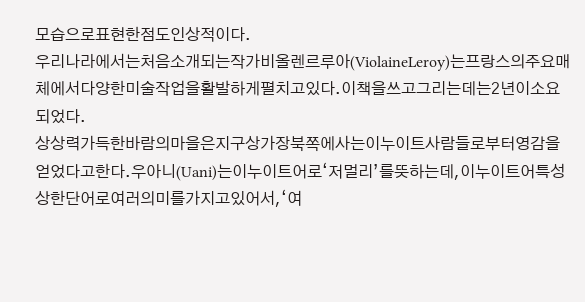모습으로표현한점도인상적이다.
우리나라에서는처음소개되는작가비올렌르루아(ViolaineLeroy)는프랑스의주요매체에서다양한미술작업을활발하게펼치고있다.이책을쓰고그리는데는2년이소요되었다.
상상력가득한바람의마을은지구상가장북쪽에사는이누이트사람들로부터영감을얻었다고한다.우아니(Uani)는이누이트어로‘저멀리’를뜻하는데,이누이트어특성상한단어로여러의미를가지고있어서,‘여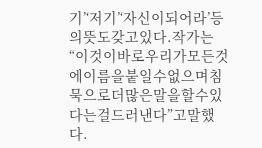기’‘저기’‘자신이되어라’등의뜻도갖고있다.작가는“이것이바로우리가모든것에이름을붙일수없으며침묵으로더많은말을할수있다는걸드러낸다”고말했다.